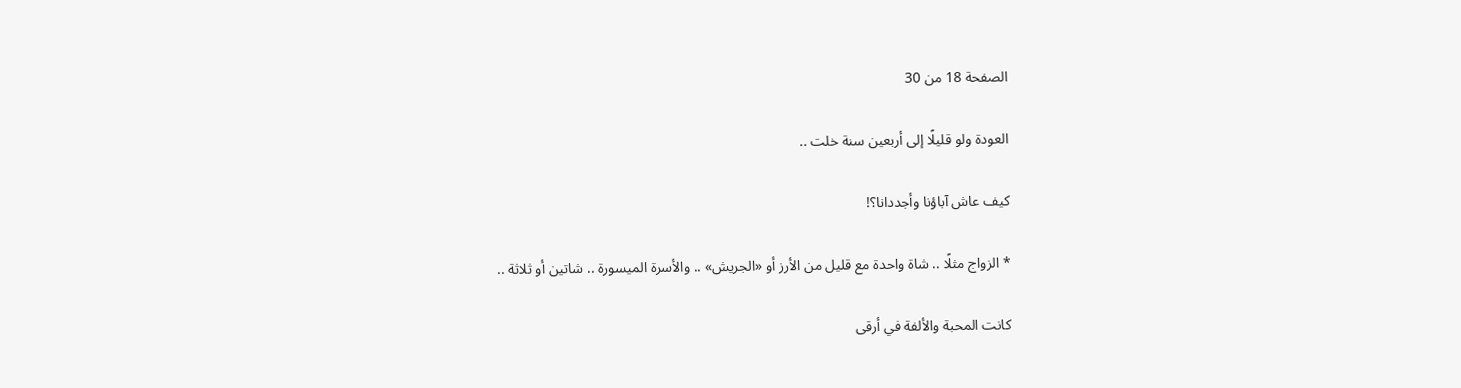الصفحة 18 من 30

العودة ولو قليلًا إلى أربعين سنة خلت ..

كيف عاش آباؤنا وأجددانا؟!

* الزواج مثلًا .. شاة واحدة مع قليل من الأرز أو «الجريش» .. والأسرة الميسورة .. شاتين أو ثلاثة ..

كانت المحبة والألفة في أرقى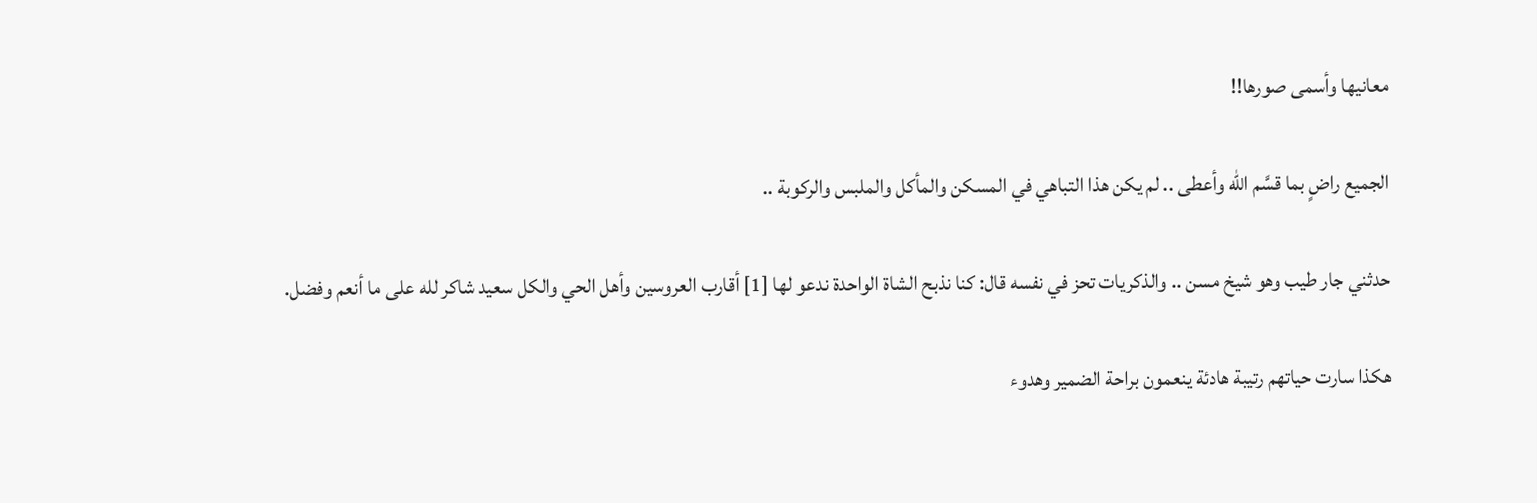معانيها وأسمى صورها!!

الجميع راضٍ بما قسَّم الله وأعطى .. لم يكن هذا التباهي في المسكن والمأكل والملبس والركوبة ..

حدثني جار طيب وهو شيخ مسن .. والذكريات تحز في نفسه قال: كنا نذبح الشاة الواحدة ندعو لها [1] أقارب العروسين وأهل الحي والكل سعيد شاكر لله على ما أنعم وفضل.

هكذا سارت حياتهم رتيبة هادئة ينعمون براحة الضمير وهدوء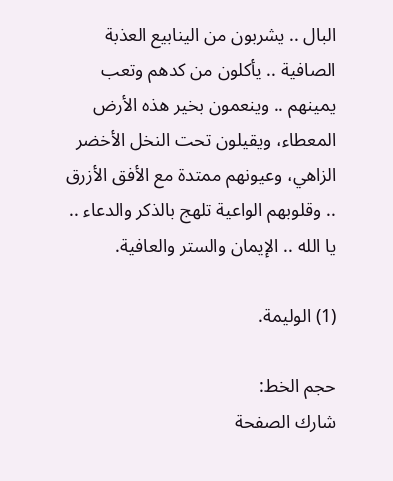البال .. يشربون من الينابيع العذبة الصافية .. يأكلون من كدهم وتعب يمينهم .. وينعمون بخير هذه الأرض المعطاء، ويقيلون تحت النخل الأخضر الزاهي، وعيونهم ممتدة مع الأفق الأزرق .. وقلوبهم الواعية تلهج بالذكر والدعاء .. يا الله .. الإيمان والستر والعافية.

(1) الوليمة.

حجم الخط:
شارك الصفحة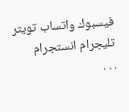فيسبوك واتساب تويتر تليجرام انستجرام
. . .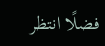فضلًا انتظر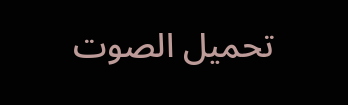تحميل الصوت